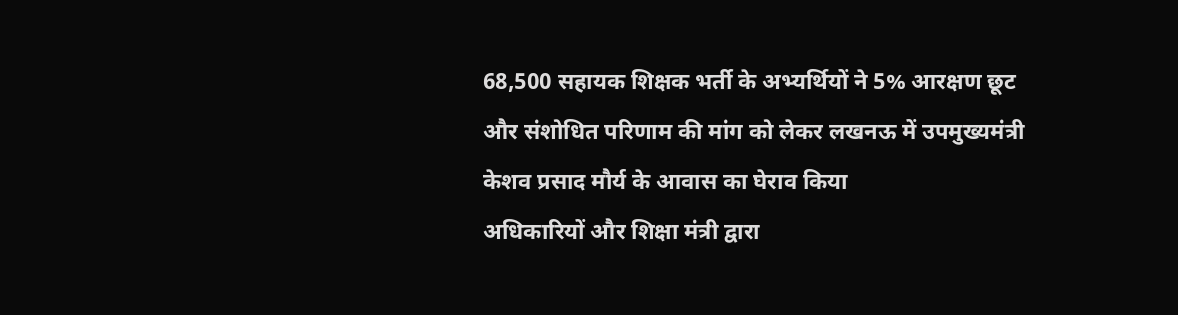68,500 सहायक शिक्षक भर्ती के अभ्यर्थियों ने 5% आरक्षण छूट और संशोधित परिणाम की मांग को लेकर लखनऊ में उपमुख्यमंत्री केशव प्रसाद मौर्य के आवास का घेराव किया
अधिकारियों और शिक्षा मंत्री द्वारा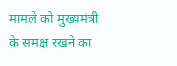मामले को मुख्यमंत्री के समक्ष रखने का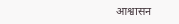आश्वासन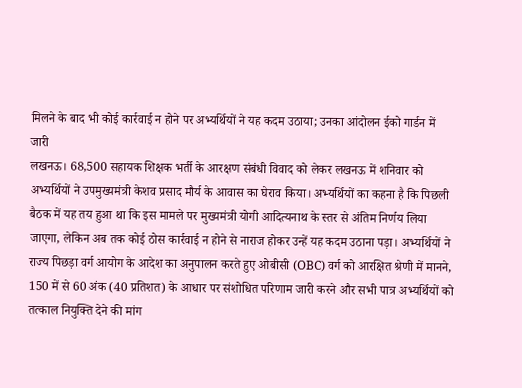मिलने के बाद भी कोई कार्रवाई न होने पर अभ्यर्थियों ने यह कदम उठाया; उनका आंदोलन ईको गार्डन में जारी
लखनऊ। 68,500 सहायक शिक्षक भर्ती के आरक्षण संबंधी विवाद को लेकर लखनऊ में शनिवार को अभ्यर्थियों ने उपमुख्यमंत्री केशव प्रसाद मौर्य के आवास का घेराव किया। अभ्यर्थियों का कहना है कि पिछली बैठक में यह तय हुआ था कि इस मामले पर मुख्यमंत्री योगी आदित्यनाथ के स्तर से अंतिम निर्णय लिया जाएगा, लेकिन अब तक कोई ठोस कार्रवाई न होने से नाराज होकर उन्हें यह कदम उठाना पड़ा। अभ्यर्थियों ने राज्य पिछड़ा वर्ग आयोग के आदेश का अनुपालन करते हुए ओबीसी (OBC) वर्ग को आरक्षित श्रेणी में मानने, 150 में से 60 अंक (40 प्रतिशत) के आधार पर संशोधित परिणाम जारी करने और सभी पात्र अभ्यर्थियों को तत्काल नियुक्ति देने की मांग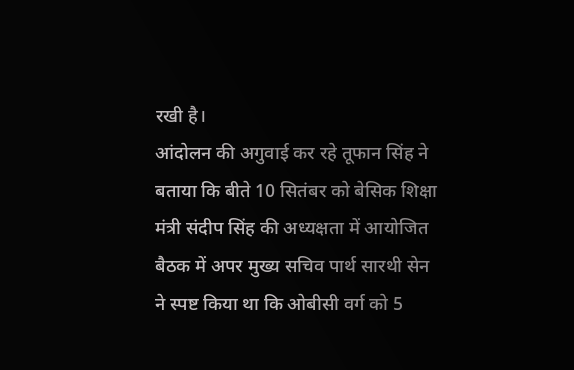रखी है।
आंदोलन की अगुवाई कर रहे तूफान सिंह ने बताया कि बीते 10 सितंबर को बेसिक शिक्षा मंत्री संदीप सिंह की अध्यक्षता में आयोजित बैठक में अपर मुख्य सचिव पार्थ सारथी सेन ने स्पष्ट किया था कि ओबीसी वर्ग को 5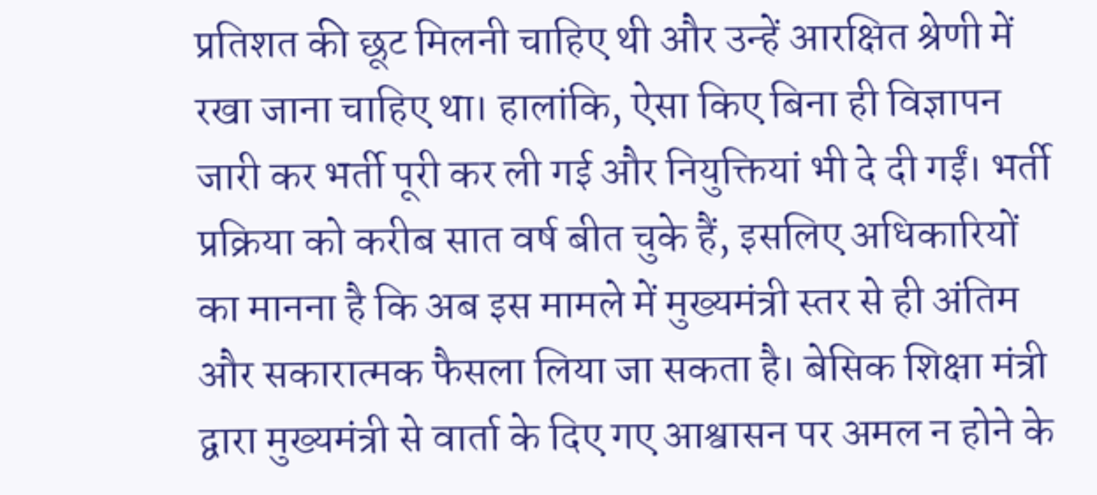प्रतिशत की छूट मिलनी चाहिए थी और उन्हें आरक्षित श्रेणी में रखा जाना चाहिए था। हालांकि, ऐसा किए बिना ही विज्ञापन जारी कर भर्ती पूरी कर ली गई और नियुक्तियां भी दे दी गईं। भर्ती प्रक्रिया को करीब सात वर्ष बीत चुके हैं, इसलिए अधिकारियों का मानना है कि अब इस मामले में मुख्यमंत्री स्तर से ही अंतिम और सकारात्मक फैसला लिया जा सकता है। बेसिक शिक्षा मंत्री द्वारा मुख्यमंत्री से वार्ता के दिए गए आश्वासन पर अमल न होने के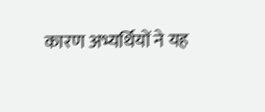कारण अभ्यर्थियों ने यह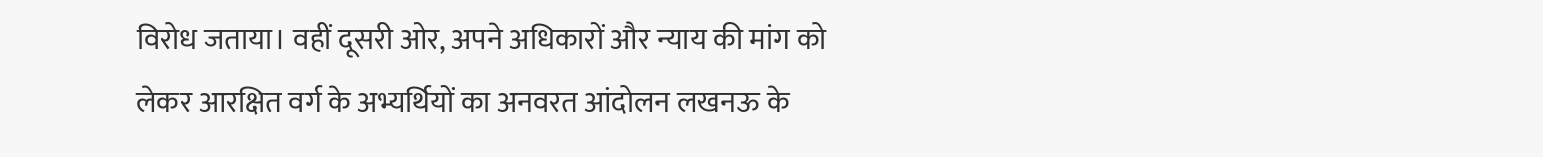विरोध जताया। वहीं दूसरी ओर, अपने अधिकारों और न्याय की मांग को लेकर आरक्षित वर्ग के अभ्यर्थियों का अनवरत आंदोलन लखनऊ के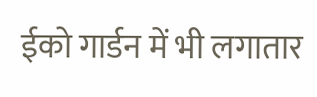ईको गार्डन में भी लगातार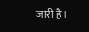जारी है।